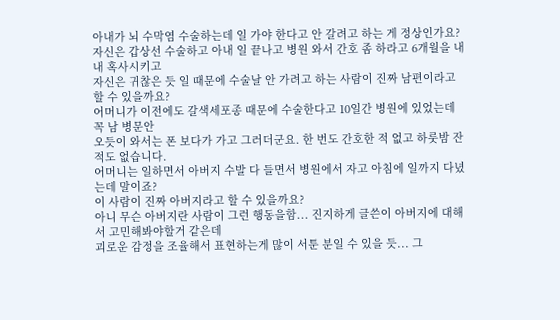아내가 뇌 수막염 수술하는데 일 가야 한다고 안 갈려고 하는 게 정상인가요?
자신은 갑상선 수술하고 아내 일 끝나고 병원 와서 간호 좀 하라고 6개월을 내내 혹사시키고
자신은 귀찮은 듯 일 때문에 수술날 안 가려고 하는 사람이 진짜 남편이라고 할 수 있을까요?
어머니가 이전에도 갈색세포종 때문에 수술한다고 10일간 병원에 있었는데 꼭 남 병문안
오듯이 와서는 폰 보다가 가고 그러더군요. 한 번도 간호한 적 없고 하룻밤 잔 적도 없습니다.
어머니는 일하면서 아버지 수발 다 들면서 병원에서 자고 아침에 일까지 다녔는데 말이죠?
이 사람이 진짜 아버지라고 할 수 있을까요?
아니 무슨 아버지란 사람이 그런 행동을함... 진지하게 글쓴이 아버지에 대해서 고민해봐야할거 같은데
괴로운 감정을 조율해서 표현하는게 많이 서툰 분일 수 있을 듯... 그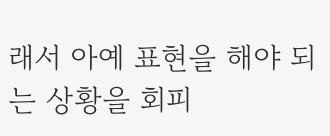래서 아예 표현을 해야 되는 상황을 회피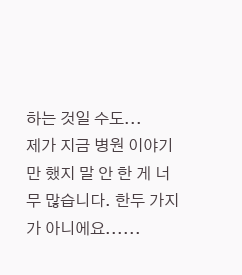하는 것일 수도...
제가 지금 병원 이야기만 했지 말 안 한 게 너무 많습니다. 한두 가지가 아니에요......